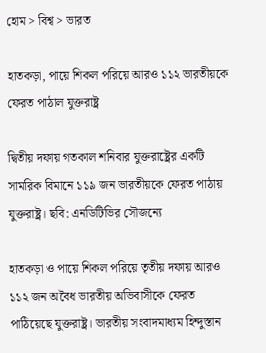হোম > বিশ্ব > ভারত

হাতকড়া, পায়ে শিকল পরিয়ে আরও ১১২ ভারতীয়কে ফেরত পাঠাল যুক্তরাষ্ট্র

দ্বিতীয় দফায় গতকাল শনিবার যুক্তরাষ্ট্রের একটি সামরিক বিমানে ১১৯ জন ভারতীয়কে ফেরত পাঠায় যুক্তরাষ্ট্র। ছবি: এনডিটিভির সৌজন্যে

হাতকড়া ও পায়ে শিকল পরিয়ে তৃতীয় দফায় আরও ১১২ জন অবৈধ ভারতীয় অভিবাসীকে ফেরত পাঠিয়েছে যুক্তরাষ্ট্র। ভারতীয় সংবাদমাধ্যম হিন্দুস্তান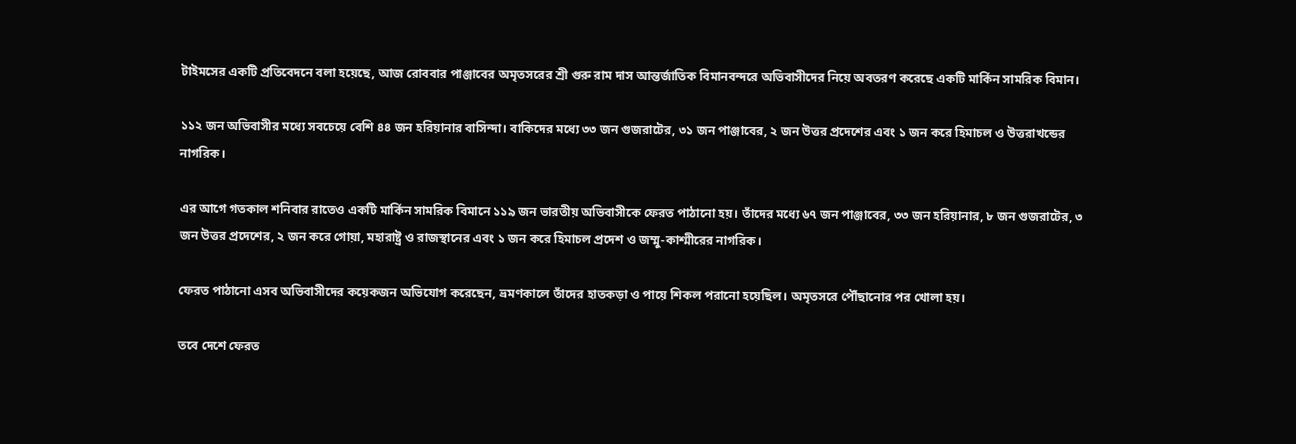টাইমসের একটি প্রতিবেদনে বলা হয়েছে, আজ রোববার পাঞ্জাবের অমৃতসরের শ্রী গুরু রাম দাস আন্তর্জাতিক বিমানবন্দরে অভিবাসীদের নিয়ে অবতরণ করেছে একটি মার্কিন সামরিক বিমান।

১১২ জন অভিবাসীর মধ্যে সবচেয়ে বেশি ৪৪ জন হরিয়ানার বাসিন্দা। বাকিদের মধ্যে ৩৩ জন গুজরাটের, ৩১ জন পাঞ্জাবের, ২ জন উত্তর প্রদেশের এবং ১ জন করে হিমাচল ও উত্তরাখন্ডের নাগরিক।

এর আগে গতকাল শনিবার রাতেও একটি মার্কিন সামরিক বিমানে ১১৯ জন ভারতীয় অভিবাসীকে ফেরত পাঠানো হয়। তাঁদের মধ্যে ৬৭ জন পাঞ্জাবের, ৩৩ জন হরিয়ানার, ৮ জন গুজরাটের, ৩ জন উত্তর প্রদেশের, ২ জন করে গোয়া, মহারাষ্ট্র ও রাজস্থানের এবং ১ জন করে হিমাচল প্রদেশ ও জম্মু-কাশ্মীরের নাগরিক।

ফেরত পাঠানো এসব অভিবাসীদের কয়েকজন অভিযোগ করেছেন, ভ্রমণকালে তাঁদের হাতকড়া ও পায়ে শিকল পরানো হয়েছিল। অমৃতসরে পৌঁছানোর পর খোলা হয়।

তবে দেশে ফেরত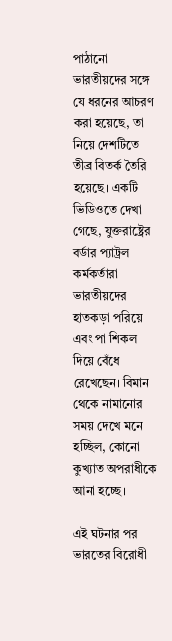পাঠানো ভারতীয়দের সঙ্গে যে ধরনের আচরণ করা হয়েছে, তা নিয়ে দেশটিতে তীব্র বিতর্ক তৈরি হয়েছে। একটি ভিডিওতে দেখা গেছে, যুক্তরাষ্ট্রের বর্ডার প্যাট্রল কর্মকর্তারা ভারতীয়দের হাতকড়া পরিয়ে এবং পা শিকল দিয়ে বেঁধে রেখেছেন। বিমান থেকে নামানোর সময় দেখে মনে হচ্ছিল, কোনো কুখ্যাত অপরাধীকে আনা হচ্ছে।

এই ঘটনার পর ভারতের বিরোধী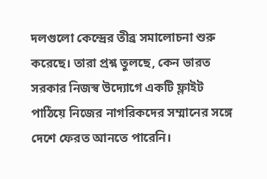দলগুলো কেন্দ্রের তীব্র সমালোচনা শুরু করেছে। তারা প্রশ্ন তুলছে, কেন ভারত সরকার নিজস্ব উদ্যোগে একটি ফ্লাইট পাঠিয়ে নিজের নাগরিকদের সম্মানের সঙ্গে দেশে ফেরত আনতে পারেনি।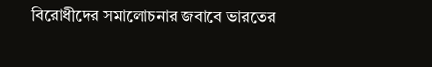বিরোধীদের সমালোচনার জবাবে ভারতের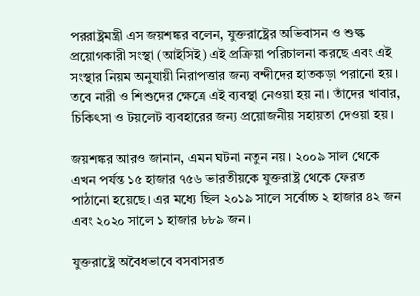পররাষ্ট্রমন্ত্রী এস জয়শঙ্কর বলেন, যুক্তরাষ্ট্রের অভিবাসন ও শুল্ক প্রয়োগকারী সংস্থা (আইসিই) এই প্রক্রিয়া পরিচালনা করছে এবং এই সংস্থার নিয়ম অনুযায়ী নিরাপত্তার জন্য বন্দীদের হাতকড়া পরানো হয়। তবে নারী ও শিশুদের ক্ষেত্রে এই ব্যবস্থা নেওয়া হয় না। তাঁদের খাবার, চিকিৎসা ও টয়লেট ব্যবহারের জন্য প্রয়োজনীয় সহায়তা দেওয়া হয়।

জয়শঙ্কর আরও জানান, এমন ঘটনা নতুন নয়। ২০০৯ সাল থেকে এখন পর্যন্ত ১৫ হাজার ৭৫৬ ভারতীয়কে যুক্তরাষ্ট্র থেকে ফেরত পাঠানো হয়েছে। এর মধ্যে ছিল ২০১৯ সালে সর্বোচ্চ ২ হাজার ৪২ জন এবং ২০২০ সালে ১ হাজার ৮৮৯ জন।

যুক্তরাষ্ট্রে অবৈধভাবে বসবাসরত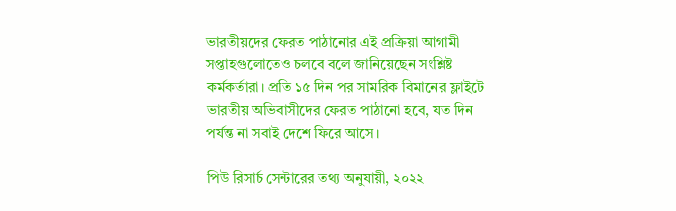ভারতীয়দের ফেরত পাঠানোর এই প্রক্রিয়া আগামী সপ্তাহগুলোতেও চলবে বলে জানিয়েছেন সংশ্লিষ্ট কর্মকর্তারা। প্রতি ১৫ দিন পর সামরিক বিমানের ফ্লাইটে ভারতীয় অভিবাসীদের ফেরত পাঠানো হবে, যত দিন পর্যন্ত না সবাই দেশে ফিরে আসে।

পিউ রিসার্চ সেন্টারের তথ্য অনুযায়ী, ২০২২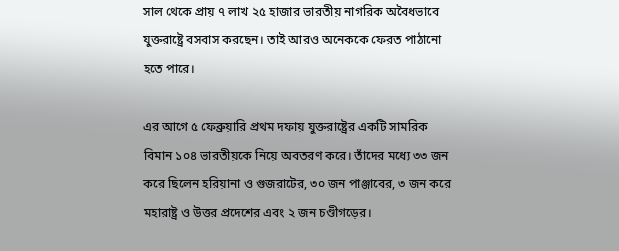সাল থেকে প্রায় ৭ লাখ ২৫ হাজার ভারতীয় নাগরিক অবৈধভাবে যুক্তরাষ্ট্রে বসবাস করছেন। তাই আরও অনেককে ফেরত পাঠানো হতে পারে।

এর আগে ৫ ফেব্রুয়ারি প্রথম দফায় যুক্তরাষ্ট্রের একটি সামরিক বিমান ১০৪ ভারতীয়কে নিয়ে অবতরণ করে। তাঁদের মধ্যে ৩৩ জন করে ছিলেন হরিয়ানা ও গুজরাটের, ৩০ জন পাঞ্জাবের, ৩ জন করে মহারাষ্ট্র ও উত্তর প্রদেশের এবং ২ জন চণ্ডীগড়ের।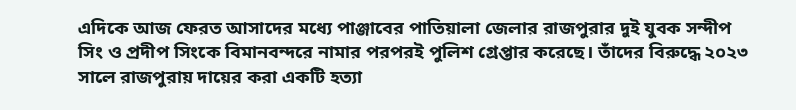এদিকে আজ ফেরত আসাদের মধ্যে পাঞ্জাবের পাতিয়ালা জেলার রাজপুরার দুই যুবক সন্দীপ সিং ও প্রদীপ সিংকে বিমানবন্দরে নামার পরপরই পুলিশ গ্রেপ্তার করেছে। তাঁদের বিরুদ্ধে ২০২৩ সালে রাজপুরায় দায়ের করা একটি হত্যা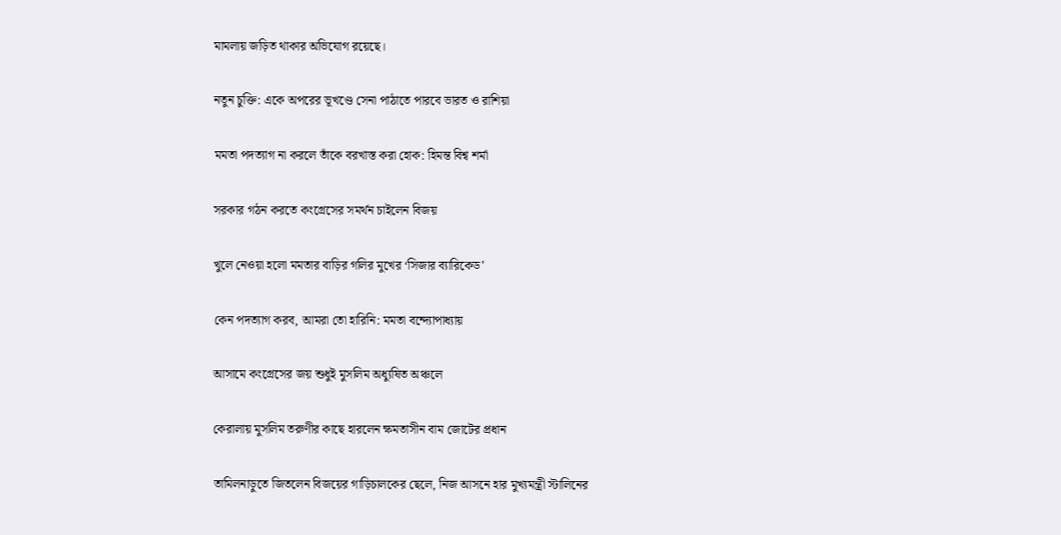মামলায় জড়িত থাকার অভিযোগ রয়েছে।

নতুন চুক্তি: একে অপরের ভূখণ্ডে সেনা পাঠাতে পারবে ভারত ও রাশিয়া

মমতা পদত্যাগ না করলে তাঁকে বরখাস্ত করা হোক: হিমন্ত বিশ্ব শর্মা

সরকার গঠন করতে কংগ্রেসের সমর্থন চাইলেন বিজয়

খুলে নেওয়া হলো মমতার বাড়ির গলির মুখের ‘সিজার ব্যারিকেড’

কেন পদত্যাগ করব, আমরা তো হারিনি: মমতা বন্দ্যোপাধ্যায়

আসামে কংগ্রেসের জয় শুধুই মুসলিম অধ্যুষিত অঞ্চলে

কেরালায় মুসলিম তরুণীর কাছে হারলেন ক্ষমতাসীন বাম জোটের প্রধান

তামিলনাড়ুতে জিতলেন বিজয়ের গাড়িচালকের ছেলে, নিজ আসনে হার মুখ্যমন্ত্রী স্টালিনের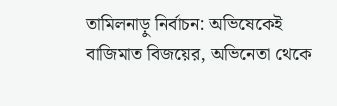তামিলনাড়ু নির্বাচন: অভিষেকেই বাজিমাত বিজয়ের, অভিনেতা থেকে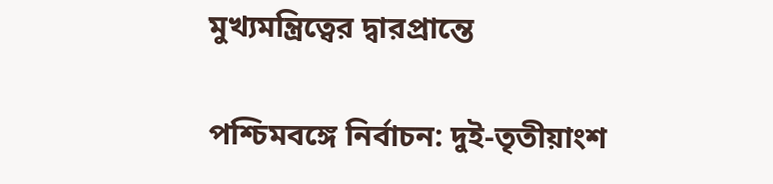মুখ্যমন্ত্রিত্বের দ্বারপ্রান্তে

পশ্চিমবঙ্গে নির্বাচন: দুই-তৃতীয়াংশ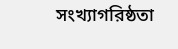সংখ্যাগরিষ্ঠতা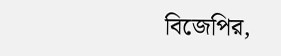বিজেপির,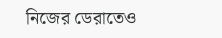নিজের ডেরাতেও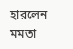হারলেন মমতা